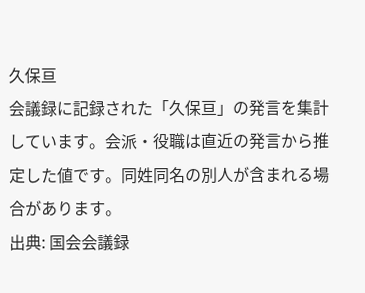久保亘
会議録に記録された「久保亘」の発言を集計しています。会派・役職は直近の発言から推定した値です。同姓同名の別人が含まれる場合があります。
出典: 国会会議録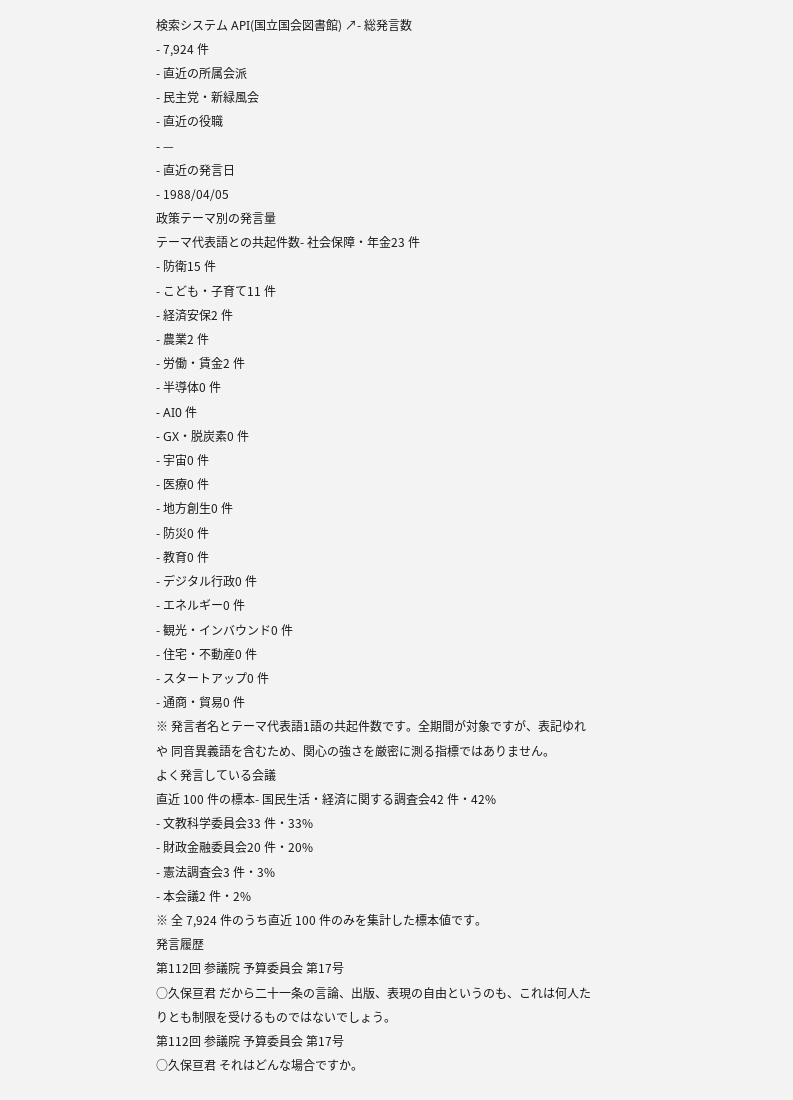検索システム API(国立国会図書館) ↗- 総発言数
- 7,924 件
- 直近の所属会派
- 民主党・新緑風会
- 直近の役職
- —
- 直近の発言日
- 1988/04/05
政策テーマ別の発言量
テーマ代表語との共起件数- 社会保障・年金23 件
- 防衛15 件
- こども・子育て11 件
- 経済安保2 件
- 農業2 件
- 労働・賃金2 件
- 半導体0 件
- AI0 件
- GX・脱炭素0 件
- 宇宙0 件
- 医療0 件
- 地方創生0 件
- 防災0 件
- 教育0 件
- デジタル行政0 件
- エネルギー0 件
- 観光・インバウンド0 件
- 住宅・不動産0 件
- スタートアップ0 件
- 通商・貿易0 件
※ 発言者名とテーマ代表語1語の共起件数です。全期間が対象ですが、表記ゆれや 同音異義語を含むため、関心の強さを厳密に測る指標ではありません。
よく発言している会議
直近 100 件の標本- 国民生活・経済に関する調査会42 件・42%
- 文教科学委員会33 件・33%
- 財政金融委員会20 件・20%
- 憲法調査会3 件・3%
- 本会議2 件・2%
※ 全 7,924 件のうち直近 100 件のみを集計した標本値です。
発言履歴
第112回 参議院 予算委員会 第17号
○久保亘君 だから二十一条の言論、出版、表現の自由というのも、これは何人たりとも制限を受けるものではないでしょう。
第112回 参議院 予算委員会 第17号
○久保亘君 それはどんな場合ですか。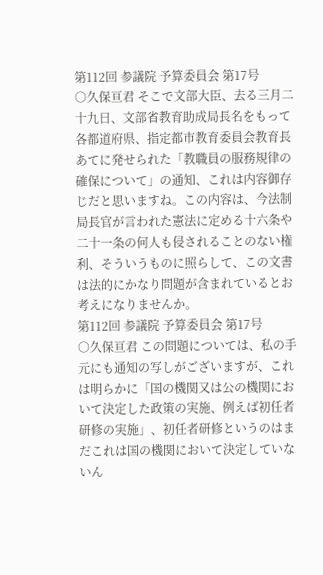第112回 参議院 予算委員会 第17号
○久保亘君 そこで文部大臣、去る三月二十九日、文部省教育助成局長名をもって各都道府県、指定都市教育委員会教育長あてに発せられた「教職員の服務規律の確保について」の通知、これは内容御存じだと思いますね。この内容は、今法制局長官が言われた憲法に定める十六条や二十一条の何人も侵されることのない権利、そういうものに照らして、この文書は法的にかなり問題が含まれているとお考えになりませんか。
第112回 参議院 予算委員会 第17号
○久保亘君 この問題については、私の手元にも通知の写しがございますが、これは明らかに「国の機関又は公の機関において決定した政策の実施、例えば初任者研修の実施」、初任者研修というのはまだこれは国の機関において決定していないん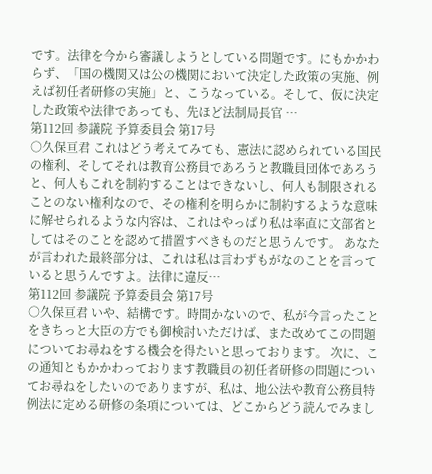です。法律を今から審議しようとしている問題です。にもかかわらず、「国の機関又は公の機関において決定した政策の実施、例えば初任者研修の実施」と、こうなっている。そして、仮に決定した政策や法律であっても、先ほど法制局長官 …
第112回 参議院 予算委員会 第17号
○久保亘君 これはどう考えてみても、憲法に認められている国民の権利、そしてそれは教育公務員であろうと教職員団体であろうと、何人もこれを制約することはできないし、何人も制限されることのない権利なので、その権利を明らかに制約するような意味に解せられるような内容は、これはやっぱり私は率直に文部省としてはそのことを認めて措置すべきものだと思うんです。 あなたが言われた最終部分は、これは私は言わずもがなのことを言っていると思うんですよ。法律に違反…
第112回 参議院 予算委員会 第17号
○久保亘君 いや、結構です。時間かないので、私が今言ったことをきちっと大臣の方でも御検討いただけば、また改めてこの問題についてお尋ねをする機会を得たいと思っております。 次に、この通知ともかかわっております教職員の初任者研修の問題についてお尋ねをしたいのでありますが、私は、地公法や教育公務員特例法に定める研修の条項については、どこからどう読んでみまし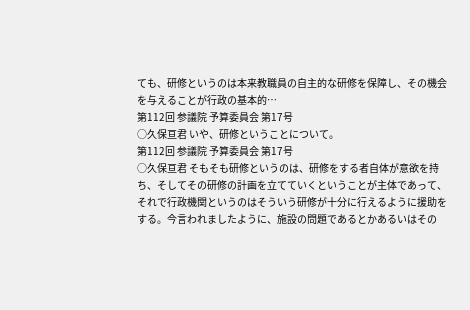ても、研修というのは本来教職員の自主的な研修を保障し、その機会を与えることが行政の基本的…
第112回 参議院 予算委員会 第17号
○久保亘君 いや、研修ということについて。
第112回 参議院 予算委員会 第17号
○久保亘君 そもそも研修というのは、研修をする者自体が意欲を持ち、そしてその研修の計画を立てていくということが主体であって、それで行政機関というのはそういう研修が十分に行えるように援助をする。今言われましたように、施設の問題であるとかあるいはその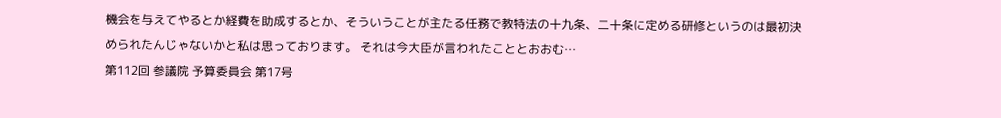機会を与えてやるとか経費を助成するとか、そういうことが主たる任務で教特法の十九条、二十条に定める研修というのは最初決められたんじゃないかと私は思っております。 それは今大臣が言われたこととおおむ…
第112回 参議院 予算委員会 第17号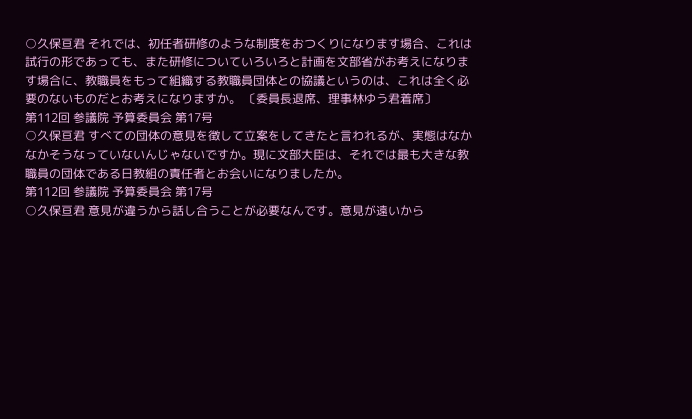○久保亘君 それでは、初任者研修のような制度をおつくりになります場合、これは試行の形であっても、また研修についていろいろと計画を文部省がお考えになります場合に、教職員をもって組織する教職員団体との協議というのは、これは全く必要のないものだとお考えになりますか。 〔委員長退席、理事林ゆう君着席〕
第112回 参議院 予算委員会 第17号
○久保亘君 すべての団体の意見を徴して立案をしてきたと言われるが、実態はなかなかそうなっていないんじゃないですか。現に文部大臣は、それでは最も大きな教職員の団体である日教組の責任者とお会いになりましたか。
第112回 参議院 予算委員会 第17号
○久保亘君 意見が違うから話し合うことが必要なんです。意見が遠いから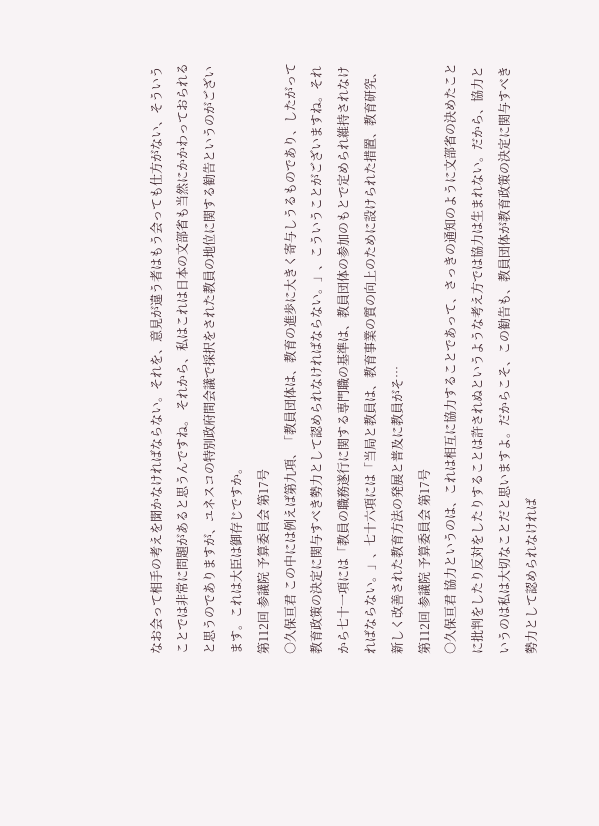なお会って相手の考えを聞かなければならない。それを、意見が違う者はもう会っても仕方がない、そういうことでは非常に問題があると思うんですね。 それから、私はこれは日本の文部省も当然にかかわっておられると思うのでありますが、ユネスコの特別政府間会議で採択をされた教員の地位に関する勧告というのがございます。これは大臣は御存じですか。
第112回 参議院 予算委員会 第17号
○久保亘君 この中には例えば第九項、「教員団体は、教育の進歩に大きく寄与しうるものであり、したがって教育政策の決定に関与すべき勢力として認められなければならない。」、こういうことがございますね。それから七十一項には「教員の職務遂行に関する専門職の基準は、教員団体の参加のもとで定められ維持されなければならない。」、七十六項には「当局と教員は、教育事業の質の向上のために設けられた措置、教育研究、新しく改善された教育方法の発展と普及に教員がそ…
第112回 参議院 予算委員会 第17号
○久保亘君 協力というのは、これは相互に協力することであって、さっきの通知のように文部省の決めたことに批判をしたり反対をしたりすることは許されぬというような考え方では協力は生まれない。だから、協力というのは私は大切なことだと思いますよ。だからこそ、この勧告も、教員団体が教育政策の決定に関与すべき勢力として認められなければ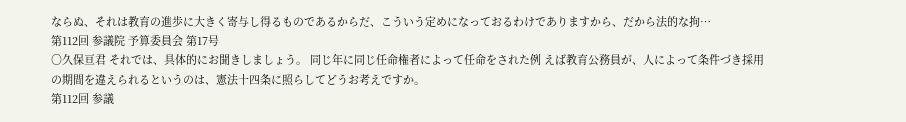ならぬ、それは教育の進歩に大きく寄与し得るものであるからだ、こういう定めになっておるわけでありますから、だから法的な拘…
第112回 参議院 予算委員会 第17号
○久保亘君 それでは、具体的にお聞きしましょう。 同じ年に同じ任命権者によって任命をされた例 えば教育公務員が、人によって条件づき採用の期間を違えられるというのは、憲法十四条に照らしてどうお考えですか。
第112回 参議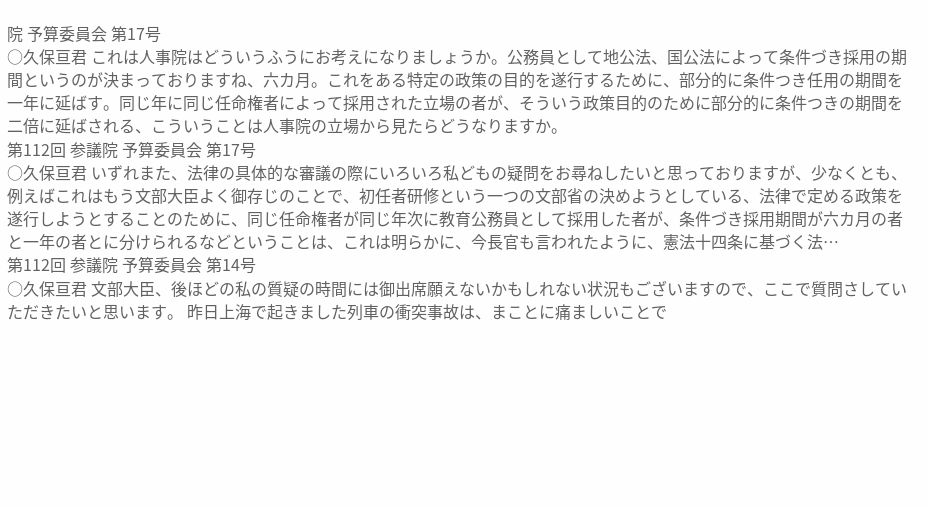院 予算委員会 第17号
○久保亘君 これは人事院はどういうふうにお考えになりましょうか。公務員として地公法、国公法によって条件づき採用の期間というのが決まっておりますね、六カ月。これをある特定の政策の目的を遂行するために、部分的に条件つき任用の期間を一年に延ばす。同じ年に同じ任命権者によって採用された立場の者が、そういう政策目的のために部分的に条件つきの期間を二倍に延ばされる、こういうことは人事院の立場から見たらどうなりますか。
第112回 参議院 予算委員会 第17号
○久保亘君 いずれまた、法律の具体的な審議の際にいろいろ私どもの疑問をお尋ねしたいと思っておりますが、少なくとも、例えばこれはもう文部大臣よく御存じのことで、初任者研修という一つの文部省の決めようとしている、法律で定める政策を遂行しようとすることのために、同じ任命権者が同じ年次に教育公務員として採用した者が、条件づき採用期間が六カ月の者と一年の者とに分けられるなどということは、これは明らかに、今長官も言われたように、憲法十四条に基づく法…
第112回 参議院 予算委員会 第14号
○久保亘君 文部大臣、後ほどの私の質疑の時間には御出席願えないかもしれない状況もございますので、ここで質問さしていただきたいと思います。 昨日上海で起きました列車の衝突事故は、まことに痛ましいことで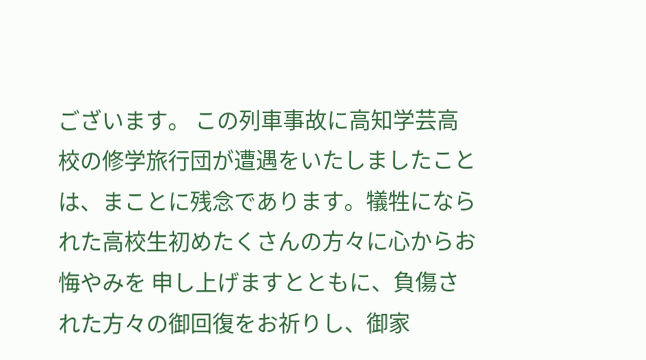ございます。 この列車事故に高知学芸高校の修学旅行団が遭遇をいたしましたことは、まことに残念であります。犠牲になられた高校生初めたくさんの方々に心からお悔やみを 申し上げますとともに、負傷された方々の御回復をお祈りし、御家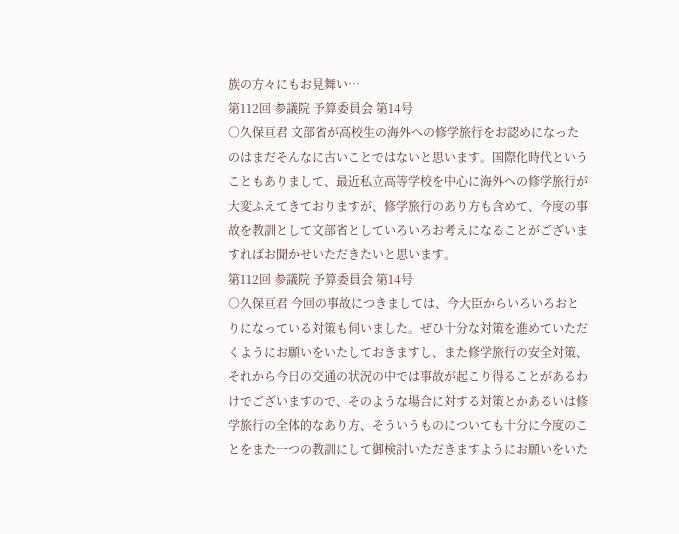族の方々にもお見舞い…
第112回 参議院 予算委員会 第14号
○久保亘君 文部省が高校生の海外への修学旅行をお認めになったのはまだそんなに古いことではないと思います。国際化時代ということもありまして、最近私立高等学校を中心に海外への修学旅行が大変ふえてきておりますが、修学旅行のあり方も含めて、今度の事故を教訓として文部省としていろいろお考えになることがございますればお聞かせいただきたいと思います。
第112回 参議院 予算委員会 第14号
○久保亘君 今回の事故につきましては、今大臣からいろいろおとりになっている対策も伺いました。ぜひ十分な対策を進めていただくようにお願いをいたしておきますし、また修学旅行の安全対策、それから今日の交通の状況の中では事故が起こり得ることがあるわけでございますので、そのような場合に対する対策とかあるいは修学旅行の全体的なあり方、そういうものについても十分に今度のことをまた一つの教訓にして御検討いただきますようにお願いをいた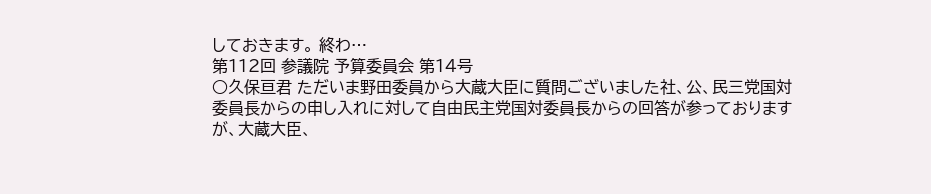しておきます。 終わ…
第112回 参議院 予算委員会 第14号
○久保亘君 ただいま野田委員から大蔵大臣に質問ございました社、公、民三党国対委員長からの申し入れに対して自由民主党国対委員長からの回答が参っておりますが、大蔵大臣、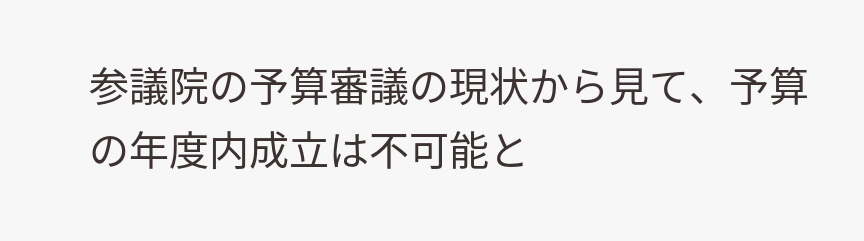参議院の予算審議の現状から見て、予算の年度内成立は不可能と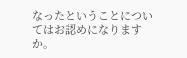なったということについてはお認めになりますか。